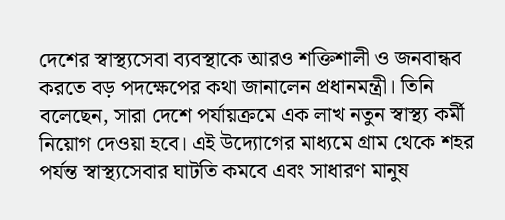দেশের স্বাস্থ্যসেবা ব্যবস্থাকে আরও শক্তিশালী ও জনবান্ধব করতে বড় পদক্ষেপের কথা জানালেন প্রধানমন্ত্রী। তিনি বলেছেন, সারা দেশে পর্যায়ক্রমে এক লাখ নতুন স্বাস্থ্য কর্মী নিয়োগ দেওয়া হবে। এই উদ্যোগের মাধ্যমে গ্রাম থেকে শহর পর্যন্ত স্বাস্থ্যসেবার ঘাটতি কমবে এবং সাধারণ মানুষ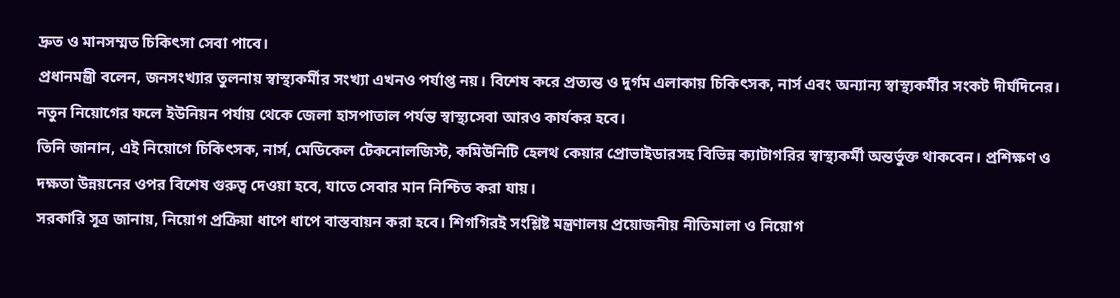দ্রুত ও মানসম্মত চিকিৎসা সেবা পাবে।
প্রধানমন্ত্রী বলেন, জনসংখ্যার তুলনায় স্বাস্থ্যকর্মীর সংখ্যা এখনও পর্যাপ্ত নয়। বিশেষ করে প্রত্যন্ত ও দুর্গম এলাকায় চিকিৎসক, নার্স এবং অন্যান্য স্বাস্থ্যকর্মীর সংকট দীর্ঘদিনের। নতুন নিয়োগের ফলে ইউনিয়ন পর্যায় থেকে জেলা হাসপাতাল পর্যন্ত স্বাস্থ্যসেবা আরও কার্যকর হবে।
তিনি জানান, এই নিয়োগে চিকিৎসক, নার্স, মেডিকেল টেকনোলজিস্ট, কমিউনিটি হেলথ কেয়ার প্রোভাইডারসহ বিভিন্ন ক্যাটাগরির স্বাস্থ্যকর্মী অন্তর্ভুক্ত থাকবেন। প্রশিক্ষণ ও দক্ষতা উন্নয়নের ওপর বিশেষ গুরুত্ব দেওয়া হবে, যাতে সেবার মান নিশ্চিত করা যায়।
সরকারি সূত্র জানায়, নিয়োগ প্রক্রিয়া ধাপে ধাপে বাস্তবায়ন করা হবে। শিগগিরই সংশ্লিষ্ট মন্ত্রণালয় প্রয়োজনীয় নীতিমালা ও নিয়োগ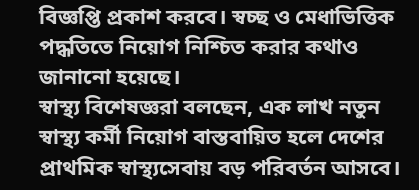বিজ্ঞপ্তি প্রকাশ করবে। স্বচ্ছ ও মেধাভিত্তিক পদ্ধতিতে নিয়োগ নিশ্চিত করার কথাও জানানো হয়েছে।
স্বাস্থ্য বিশেষজ্ঞরা বলছেন, এক লাখ নতুন স্বাস্থ্য কর্মী নিয়োগ বাস্তবায়িত হলে দেশের প্রাথমিক স্বাস্থ্যসেবায় বড় পরিবর্তন আসবে।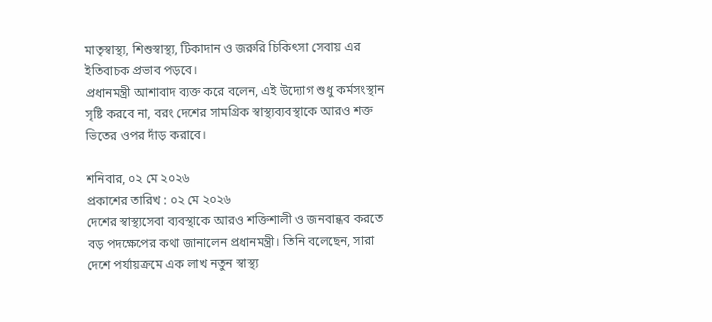মাতৃস্বাস্থ্য, শিশুস্বাস্থ্য, টিকাদান ও জরুরি চিকিৎসা সেবায় এর ইতিবাচক প্রভাব পড়বে।
প্রধানমন্ত্রী আশাবাদ ব্যক্ত করে বলেন, এই উদ্যোগ শুধু কর্মসংস্থান সৃষ্টি করবে না, বরং দেশের সামগ্রিক স্বাস্থ্যব্যবস্থাকে আরও শক্ত ভিতের ওপর দাঁড় করাবে।

শনিবার, ০২ মে ২০২৬
প্রকাশের তারিখ : ০২ মে ২০২৬
দেশের স্বাস্থ্যসেবা ব্যবস্থাকে আরও শক্তিশালী ও জনবান্ধব করতে বড় পদক্ষেপের কথা জানালেন প্রধানমন্ত্রী। তিনি বলেছেন, সারা দেশে পর্যায়ক্রমে এক লাখ নতুন স্বাস্থ্য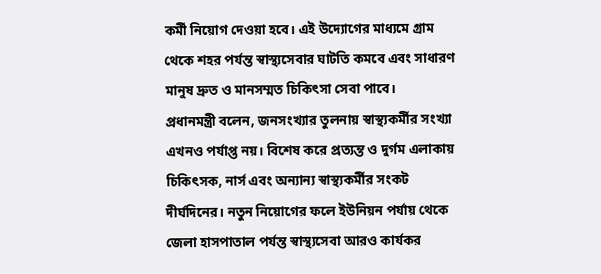কর্মী নিয়োগ দেওয়া হবে। এই উদ্যোগের মাধ্যমে গ্রাম থেকে শহর পর্যন্ত স্বাস্থ্যসেবার ঘাটতি কমবে এবং সাধারণ মানুষ দ্রুত ও মানসম্মত চিকিৎসা সেবা পাবে।
প্রধানমন্ত্রী বলেন, জনসংখ্যার তুলনায় স্বাস্থ্যকর্মীর সংখ্যা এখনও পর্যাপ্ত নয়। বিশেষ করে প্রত্যন্ত ও দুর্গম এলাকায় চিকিৎসক, নার্স এবং অন্যান্য স্বাস্থ্যকর্মীর সংকট দীর্ঘদিনের। নতুন নিয়োগের ফলে ইউনিয়ন পর্যায় থেকে জেলা হাসপাতাল পর্যন্ত স্বাস্থ্যসেবা আরও কার্যকর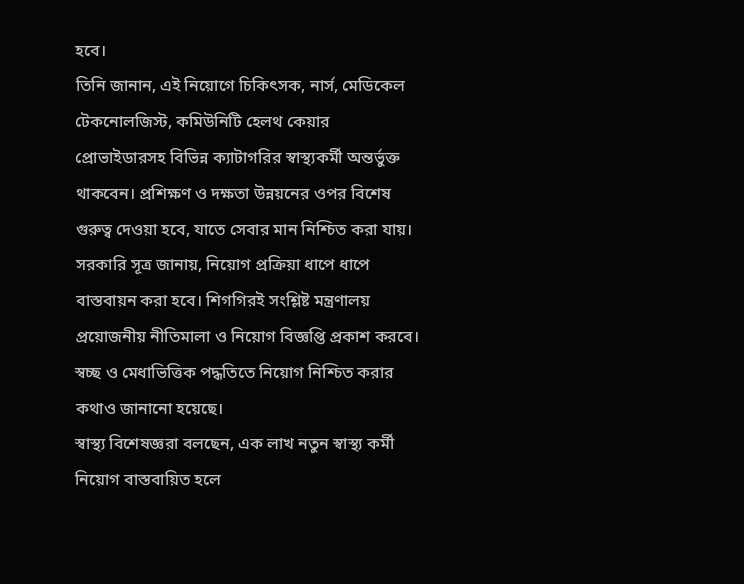হবে।
তিনি জানান, এই নিয়োগে চিকিৎসক, নার্স, মেডিকেল টেকনোলজিস্ট, কমিউনিটি হেলথ কেয়ার প্রোভাইডারসহ বিভিন্ন ক্যাটাগরির স্বাস্থ্যকর্মী অন্তর্ভুক্ত থাকবেন। প্রশিক্ষণ ও দক্ষতা উন্নয়নের ওপর বিশেষ গুরুত্ব দেওয়া হবে, যাতে সেবার মান নিশ্চিত করা যায়।
সরকারি সূত্র জানায়, নিয়োগ প্রক্রিয়া ধাপে ধাপে বাস্তবায়ন করা হবে। শিগগিরই সংশ্লিষ্ট মন্ত্রণালয় প্রয়োজনীয় নীতিমালা ও নিয়োগ বিজ্ঞপ্তি প্রকাশ করবে। স্বচ্ছ ও মেধাভিত্তিক পদ্ধতিতে নিয়োগ নিশ্চিত করার কথাও জানানো হয়েছে।
স্বাস্থ্য বিশেষজ্ঞরা বলছেন, এক লাখ নতুন স্বাস্থ্য কর্মী নিয়োগ বাস্তবায়িত হলে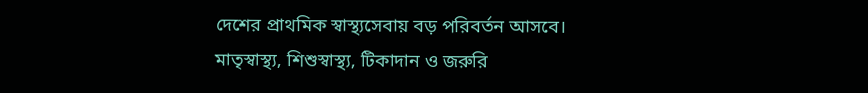দেশের প্রাথমিক স্বাস্থ্যসেবায় বড় পরিবর্তন আসবে। মাতৃস্বাস্থ্য, শিশুস্বাস্থ্য, টিকাদান ও জরুরি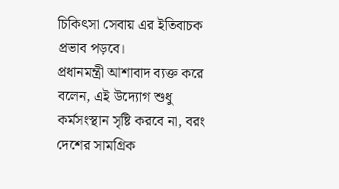চিকিৎসা সেবায় এর ইতিবাচক প্রভাব পড়বে।
প্রধানমন্ত্রী আশাবাদ ব্যক্ত করে বলেন, এই উদ্যোগ শুধু কর্মসংস্থান সৃষ্টি করবে না, বরং দেশের সামগ্রিক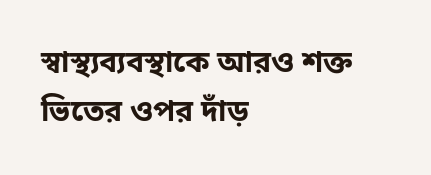স্বাস্থ্যব্যবস্থাকে আরও শক্ত ভিতের ওপর দাঁড়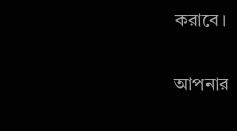করাবে।

আপনার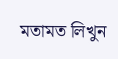মতামত লিখুন